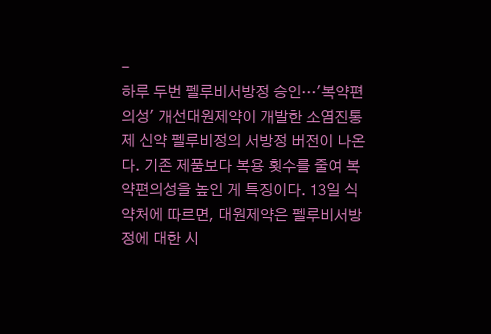-
하루 두번 펠루비서방정 승인…'복약편의성' 개선대원제약이 개발한 소염진통제 신약 펠루비정의 서방정 버전이 나온다. 기존 제품보다 복용 횟수를 줄여 복약편의성을 높인 게 특징이다. 13일 식약처에 따르면, 대원제약은 펠루비서방정에 대한 시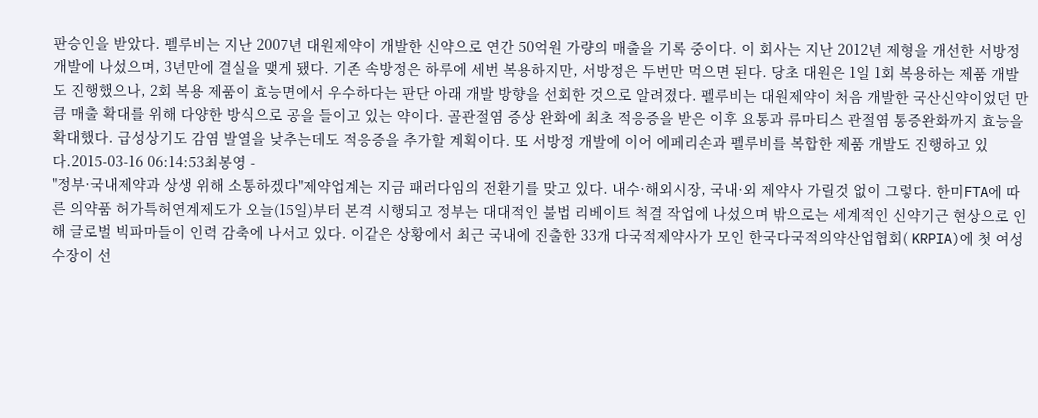판승인을 받았다. 펠루비는 지난 2007년 대원제약이 개발한 신약으로 연간 50억원 가량의 매출을 기록 중이다. 이 회사는 지난 2012년 제형을 개선한 서방정 개발에 나섰으며, 3년만에 결실을 맺게 됐다. 기존 속방정은 하루에 세번 복용하지만, 서방정은 두번만 먹으면 된다. 당초 대원은 1일 1회 복용하는 제품 개발도 진행했으나, 2회 복용 제품이 효능면에서 우수하다는 판단 아래 개발 방향을 선회한 것으로 알려졌다. 펠루비는 대원제약이 처음 개발한 국산신약이었던 만큼 매출 확대를 위해 다양한 방식으로 공을 들이고 있는 약이다. 골관절염 증상 완화에 최초 적응증을 받은 이후 요통과 류마티스 관절염 통증완화까지 효능을 확대했다. 급성상기도 감염 발열을 낮추는데도 적응증을 추가할 계획이다. 또 서방정 개발에 이어 에페리손과 펠루비를 복합한 제품 개발도 진행하고 있다.2015-03-16 06:14:53최봉영 -
"정부·국내제약과 상생 위해 소통하겠다"제약업계는 지금 패러다임의 전환기를 맞고 있다. 내수·해외시장, 국내·외 제약사 가릴것 없이 그렇다. 한미FTA에 따른 의약품 허가특허연계제도가 오늘(15일)부터 본격 시행되고 정부는 대대적인 불법 리베이트 척결 작업에 나섰으며 밖으로는 세계적인 신약기근 현상으로 인해 글로벌 빅파마들이 인력 감축에 나서고 있다. 이같은 상황에서 최근 국내에 진출한 33개 다국적제약사가 모인 한국다국적의약산업협회( KRPIA)에 첫 여성 수장이 선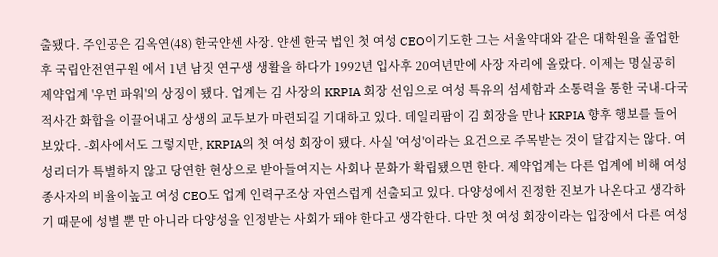출됐다. 주인공은 김옥연(48) 한국얀센 사장. 얀센 한국 법인 첫 여성 CEO이기도한 그는 서울약대와 같은 대학원을 졸업한 후 국립안전연구원 에서 1년 남짓 연구생 생활을 하다가 1992년 입사후 20여년만에 사장 자리에 올랐다. 이제는 명실공히 제약업계 '우먼 파워'의 상징이 됐다. 업계는 김 사장의 KRPIA 회장 선임으로 여성 특유의 섬세함과 소통력을 통한 국내-다국적사간 화합을 이끌어내고 상생의 교두보가 마련되길 기대하고 있다. 데일리팜이 김 회장을 만나 KRPIA 향후 행보를 들어 보았다. -회사에서도 그렇지만, KRPIA의 첫 여성 회장이 됐다. 사실 '여성'이라는 요건으로 주목받는 것이 달갑지는 않다. 여성리더가 특별하지 않고 당연한 현상으로 받아들여지는 사회나 문화가 확립됐으면 한다. 제약업계는 다른 업계에 비해 여성종사자의 비율이높고 여성 CEO도 업계 인력구조상 자연스럽게 선출되고 있다. 다양성에서 진정한 진보가 나온다고 생각하기 때문에 성별 뿐 만 아니라 다양성을 인정받는 사회가 돼야 한다고 생각한다. 다만 첫 여성 회장이라는 입장에서 다른 여성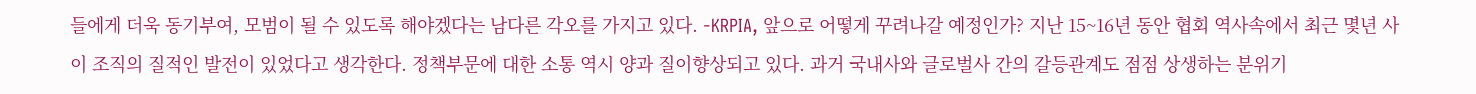들에게 더욱 동기부여, 모범이 될 수 있도록 해야겠다는 남다른 각오를 가지고 있다. -KRPIA, 앞으로 어떻게 꾸려나갈 예정인가? 지난 15~16년 동안 협회 역사속에서 최근 몇년 사이 조직의 질적인 발전이 있었다고 생각한다. 정책부문에 대한 소통 역시 양과 질이향상되고 있다. 과거 국내사와 글로벌사 간의 갈등관계도 점점 상생하는 분위기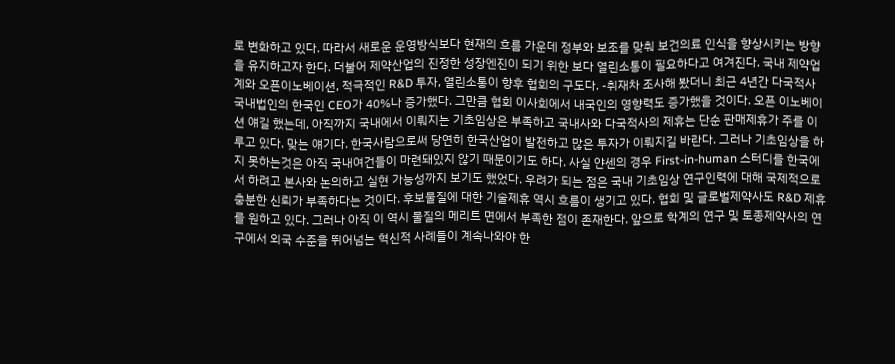로 변화하고 있다. 따라서 새로운 운영방식보다 현재의 흐름 가운데 정부와 보조를 맞춰 보건의료 인식을 향상시키는 방향을 유지하고자 한다. 더불어 제약산업의 진정한 성장엔진이 되기 위한 보다 열린소통이 필요하다고 여겨진다. 국내 제약업계와 오픈이노베이션, 적극적인 R&D 투자, 열린소통이 향후 협회의 구도다. -취재차 조사해 봤더니 최근 4년간 다국적사 국내법인의 한국인 CEO가 40%나 증가했다. 그만큼 협회 이사회에서 내국인의 영향력도 증가했을 것이다. 오픈 이노베이션 얘길 했는데, 아직까지 국내에서 이뤄지는 기초임상은 부족하고 국내사와 다국적사의 제휴는 단순 판매제휴가 주를 이루고 있다. 맞는 얘기다. 한국사람으로써 당연히 한국산업이 발전하고 많은 투자가 이뤄지길 바란다. 그러나 기초임상을 하지 못하는것은 아직 국내여건들이 마련돼있지 않기 때문이기도 하다. 사실 얀센의 경우 First-in-human 스터디를 한국에서 하려고 본사와 논의하고 실현 가능성까지 보기도 했었다. 우려가 되는 점은 국내 기초임상 연구인력에 대해 국제적으로 충분한 신뢰가 부족하다는 것이다. 후보물질에 대한 기술제휴 역시 흐름이 생기고 있다. 협회 및 글로벌제약사도 R&D 제휴를 원하고 있다. 그러나 아직 이 역시 물질의 메리트 면에서 부족한 점이 존재한다. 앞으로 학계의 연구 및 토종제약사의 연구에서 외국 수준을 뛰어넘는 혁신적 사례들이 계속나와야 한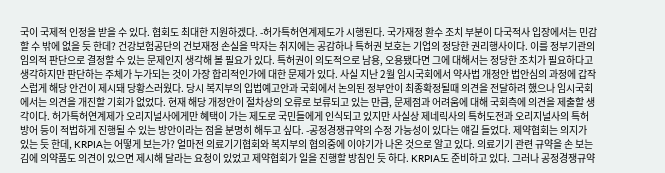국이 국제적 인정을 받을 수 있다. 협회도 최대한 지원하겠다. -허가특허연계제도가 시행된다. 국가재정 환수 조치 부분이 다국적사 입장에서는 민감할 수 밖에 없을 듯 한데? 건강보험공단의 건보재정 손실을 막자는 취지에는 공감하나 특허권 보호는 기업의 정당한 권리행사이다. 이를 정부기관의 임의적 판단으로 결정할 수 있는 문제인지 생각해 볼 필요가 있다. 특허권이 의도적으로 남용, 오용됐다면 그에 대해서는 정당한 조치가 필요하다고 생각하지만 판단하는 주체가 누가되는 것이 가장 합리적인가에 대한 문제가 있다. 사실 지난 2월 임시국회에서 약사법 개정안 법안심의 과정에 갑작스럽게 해당 안건이 제시돼 당황스러웠다. 당시 복지부의 입법예고안과 국회에서 논의된 정부안이 최종확정될때 의견을 전달하려 했으나 임시국회에서는 의견을 개진할 기회가 없었다. 현재 해당 개정안이 절차상의 오류로 보류되고 있는 만큼, 문제점과 어려움에 대해 국회측에 의견을 제출할 생각이다. 허가특허연계제가 오리지널사에게만 혜택이 가는 제도로 국민들에게 인식되고 있지만 사실상 제네릭사의 특허도전과 오리지널사의 특허방어 등이 적법하게 진행될 수 있는 방안이라는 점을 분명히 해두고 싶다. -공정경쟁규약의 수정 가능성이 있다는 얘길 들었다. 제약협회는 의지가 있는 듯 한데, KRPIA는 어떻게 보는가? 얼마전 의료기기협회와 복지부의 협의중에 이야기가 나온 것으로 알고 있다. 의료기기 관련 규약을 손 보는 김에 의약품도 의견이 있으면 제시해 달라는 요청이 있었고 제약협회가 일을 진행할 방침인 듯 하다. KRPIA도 준비하고 있다. 그러나 공정경쟁규약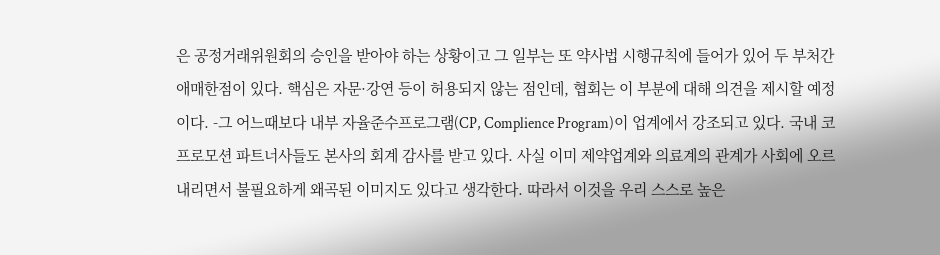은 공정거래위원회의 승인을 받아야 하는 상황이고 그 일부는 또 약사법 시행규칙에 들어가 있어 두 부처간 애매한점이 있다. 핵심은 자문·강연 등이 허용되지 않는 점인데, 협회는 이 부분에 대해 의견을 제시할 예정이다. -그 어느때보다 내부 자율준수프로그램(CP, Complience Program)이 업계에서 강조되고 있다. 국내 코프로모션 파트너사들도 본사의 회계 감사를 받고 있다. 사실 이미 제약업계와 의료계의 관계가 사회에 오르내리면서 불필요하게 왜곡된 이미지도 있다고 생각한다. 따라서 이것을 우리 스스로 높은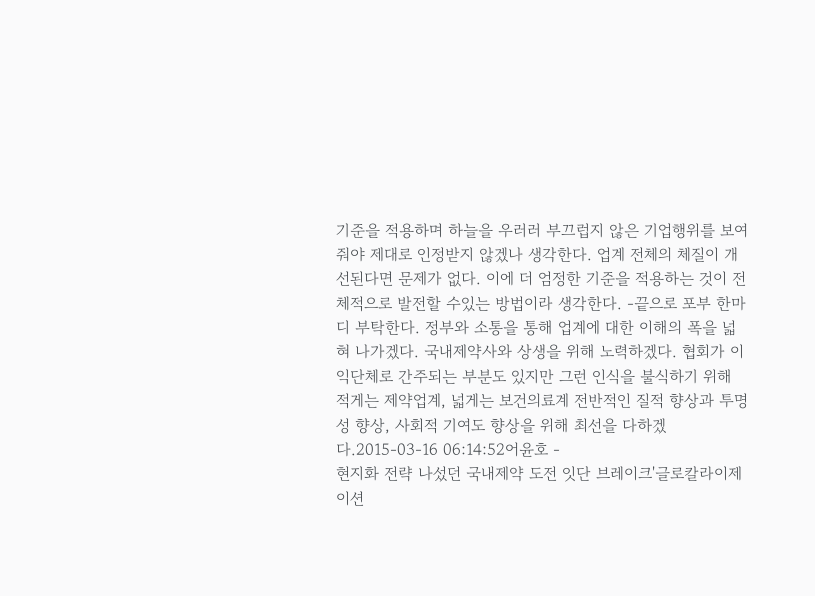기준을 적용하며 하늘을 우러러 부끄럽지 않은 기업행위를 보여줘야 제대로 인정받지 않겠나 생각한다. 업계 전체의 체질이 개선된다면 문제가 없다. 이에 더 엄정한 기준을 적용하는 것이 전체적으로 발전할 수있는 방법이라 생각한다. -끝으로 포부 한마디 부탁한다. 정부와 소통을 통해 업계에 대한 이해의 폭을 넓혀 나가겠다. 국내제약사와 상생을 위해 노력하겠다. 협회가 이익단체로 간주되는 부분도 있지만 그런 인식을 불식하기 위해 적게는 제약업계, 넓게는 보건의료계 전반적인 질적 향상과 투명성 향상, 사회적 기여도 향상을 위해 최선을 다하겠다.2015-03-16 06:14:52어윤호 -
현지화 전략 나섰던 국내제약 도전 잇단 브레이크'글로칼라이제이션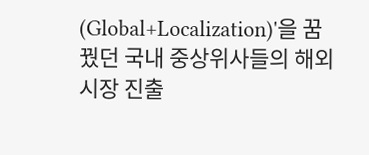(Global+Localization)'을 꿈꿨던 국내 중상위사들의 해외시장 진출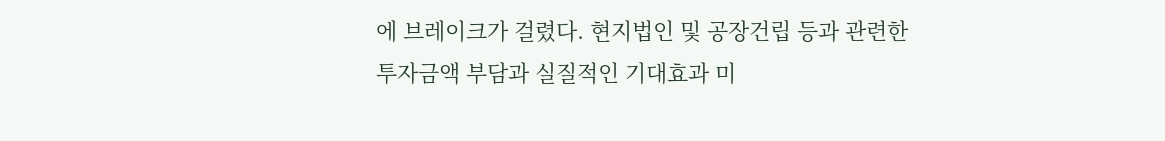에 브레이크가 걸렸다. 현지법인 및 공장건립 등과 관련한 투자금액 부담과 실질적인 기대효과 미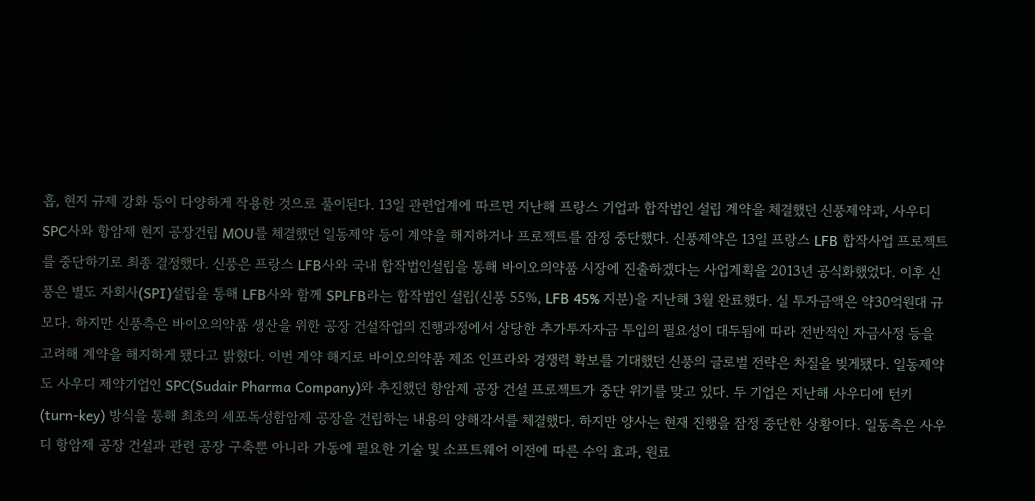흡, 현지 규제 강화 등이 다양하게 작용한 것으로 풀이된다. 13일 관련업계에 따르면 지난해 프랑스 기업과 합작법인 설립 계약을 체결했던 신풍제약과, 사우디 SPC사와 항암제 현지 공장건립 MOU를 체결했던 일동제약 등이 계약을 해지하거나 프로젝트를 잠정 중단했다. 신풍제약은 13일 프랑스 LFB 합작사업 프로젝트를 중단하기로 최종 결정했다. 신풍은 프랑스 LFB사와 국내 합작법인설립을 통해 바이오의약품 시장에 진출하겠다는 사업계획을 2013년 공식화했었다. 이후 신풍은 별도 자회사(SPI)설립을 통해 LFB사와 함께 SPLFB라는 합작법인 설립(신풍 55%, LFB 45% 지분)을 지난해 3월 완료했다. 실 투자금액은 약30억원대 규모다. 하지만 신풍측은 바이오의약품 생산을 위한 공장 건설작업의 진행과정에서 상당한 추가투자자금 투입의 필요성이 대두됨에 따라 전반적인 자금사정 등을 고려해 계약을 해지하게 됐다고 밝혔다. 이번 계약 해지로 바이오의약품 제조 인프라와 경쟁력 확보를 기대했던 신풍의 글로벌 전략은 차질을 빚게됐다. 일동제약도 사우디 제약기업인 SPC(Sudair Pharma Company)와 추진했던 항암제 공장 건설 프로젝트가 중단 위기를 맞고 있다. 두 기업은 지난해 사우디에 턴키(turn-key) 방식을 통해 최초의 세포독성함암제 공장을 건립하는 내용의 양해각서를 체결했다. 하지만 양사는 현재 진행을 잠정 중단한 상황이다. 일동측은 사우디 항암제 공장 건설과 관련 공장 구축뿐 아니라 가동에 필요한 기술 및 소프트웨어 이전에 따른 수익 효과, 원료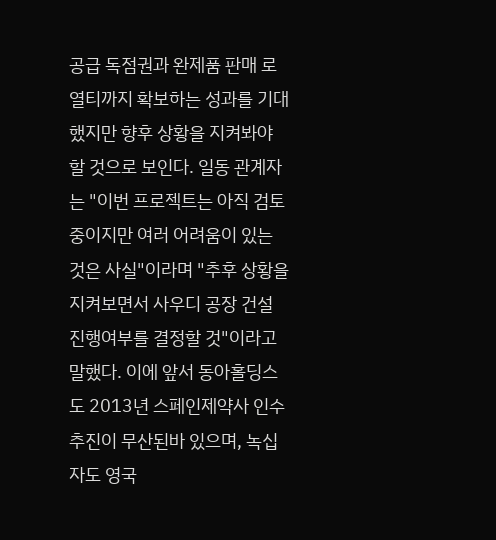공급 독점권과 완제품 판매 로열티까지 확보하는 성과를 기대했지만 향후 상황을 지켜봐야 할 것으로 보인다. 일동 관계자는 "이번 프로젝트는 아직 검토중이지만 여러 어려움이 있는 것은 사실"이라며 "추후 상황을 지켜보면서 사우디 공장 건설 진행여부를 결정할 것"이라고 말했다. 이에 앞서 동아홀딩스도 2013년 스페인제약사 인수 추진이 무산된바 있으며, 녹십자도 영국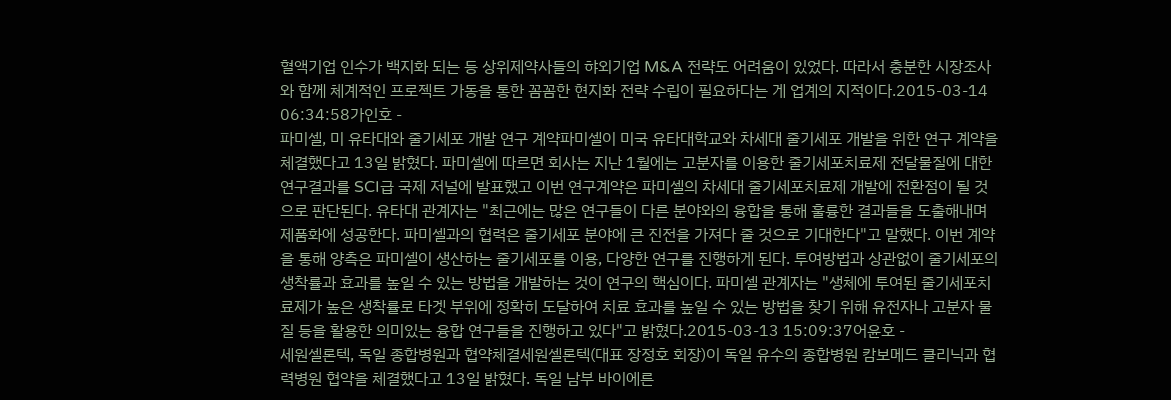혈액기업 인수가 백지화 되는 등 상위제약사들의 햐외기업 M&A 전략도 어려움이 있었다. 따라서 충분한 시장조사와 함께 체계적인 프로젝트 가동을 통한 꼼꼼한 현지화 전략 수립이 필요하다는 게 업계의 지적이다.2015-03-14 06:34:58가인호 -
파미셀, 미 유타대와 줄기세포 개발 연구 계약파미셀이 미국 유타대학교와 차세대 줄기세포 개발을 위한 연구 계약을 체결했다고 13일 밝혔다. 파미셀에 따르면 회사는 지난 1월에는 고분자를 이용한 줄기세포치료제 전달물질에 대한 연구결과를 SCI급 국제 저널에 발표했고 이번 연구계약은 파미셀의 차세대 줄기세포치료제 개발에 전환점이 될 것으로 판단된다. 유타대 관계자는 "최근에는 많은 연구들이 다른 분야와의 융합을 통해 훌륭한 결과들을 도출해내며 제품화에 성공한다. 파미셀과의 협력은 줄기세포 분야에 큰 진전을 가져다 줄 것으로 기대한다"고 말했다. 이번 계약을 통해 양측은 파미셀이 생산하는 줄기세포를 이용, 다양한 연구를 진행하게 된다. 투여방법과 상관없이 줄기세포의 생착률과 효과를 높일 수 있는 방법을 개발하는 것이 연구의 핵심이다. 파미셀 관계자는 "생체에 투여된 줄기세포치료제가 높은 생착률로 타겟 부위에 정확히 도달하여 치료 효과를 높일 수 있는 방법을 찾기 위해 유전자나 고분자 물질 등을 활용한 의미있는 융합 연구들을 진행하고 있다"고 밝혔다.2015-03-13 15:09:37어윤호 -
세원셀론텍, 독일 종합병원과 협약체결세원셀론텍(대표 장정호 회장)이 독일 유수의 종합병원 캄보메드 클리닉과 협력병원 협약을 체결했다고 13일 밝혔다. 독일 남부 바이에른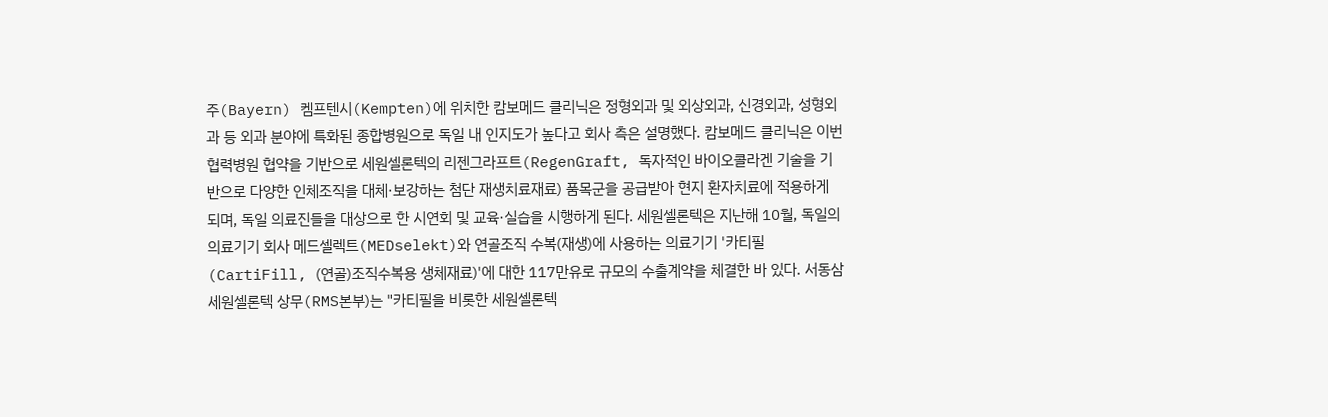주(Bayern) 켐프텐시(Kempten)에 위치한 캄보메드 클리닉은 정형외과 및 외상외과, 신경외과, 성형외과 등 외과 분야에 특화된 종합병원으로 독일 내 인지도가 높다고 회사 측은 설명했다. 캄보메드 클리닉은 이번 협력병원 협약을 기반으로 세원셀론텍의 리젠그라프트(RegenGraft, 독자적인 바이오콜라겐 기술을 기반으로 다양한 인체조직을 대체·보강하는 첨단 재생치료재료) 품목군을 공급받아 현지 환자치료에 적용하게 되며, 독일 의료진들을 대상으로 한 시연회 및 교육·실습을 시행하게 된다. 세원셀론텍은 지난해 10월, 독일의 의료기기 회사 메드셀렉트(MEDselekt)와 연골조직 수복(재생)에 사용하는 의료기기 '카티필(CartiFill, (연골)조직수복용 생체재료)'에 대한 117만유로 규모의 수출계약을 체결한 바 있다. 서동삼 세원셀론텍 상무(RMS본부)는 "카티필을 비롯한 세원셀론텍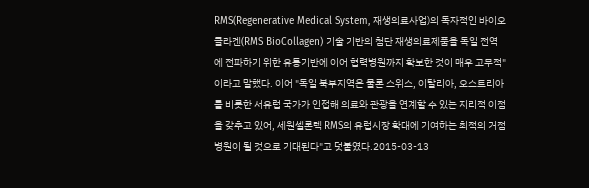RMS(Regenerative Medical System, 재생의료사업)의 독자적인 바이오콜라겐(RMS BioCollagen) 기술 기반의 첨단 재생의료제품을 독일 전역에 전파하기 위한 유통기반에 이어 협력병원까지 확보한 것이 매우 고무적"이라고 말했다. 이어 "독일 북부지역은 물론 스위스, 이탈리아, 오스트리아를 비롯한 서유럽 국가가 인접해 의료와 관광을 연계할 수 있는 지리적 이점을 갖추고 있어, 세원셀론텍 RMS의 유럽시장 확대에 기여하는 최적의 거점병원이 될 것으로 기대된다"고 덧붙였다.2015-03-13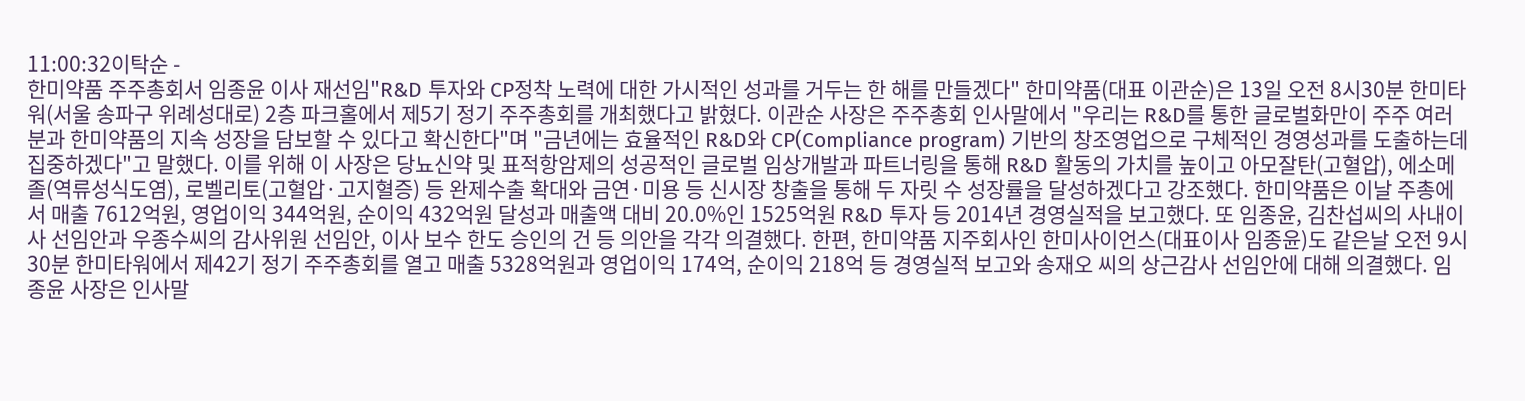11:00:32이탁순 -
한미약품 주주총회서 임종윤 이사 재선임"R&D 투자와 CP정착 노력에 대한 가시적인 성과를 거두는 한 해를 만들겠다" 한미약품(대표 이관순)은 13일 오전 8시30분 한미타워(서울 송파구 위례성대로) 2층 파크홀에서 제5기 정기 주주총회를 개최했다고 밝혔다. 이관순 사장은 주주총회 인사말에서 "우리는 R&D를 통한 글로벌화만이 주주 여러분과 한미약품의 지속 성장을 담보할 수 있다고 확신한다"며 "금년에는 효율적인 R&D와 CP(Compliance program) 기반의 창조영업으로 구체적인 경영성과를 도출하는데 집중하겠다"고 말했다. 이를 위해 이 사장은 당뇨신약 및 표적항암제의 성공적인 글로벌 임상개발과 파트너링을 통해 R&D 활동의 가치를 높이고 아모잘탄(고혈압), 에소메졸(역류성식도염), 로벨리토(고혈압·고지혈증) 등 완제수출 확대와 금연·미용 등 신시장 창출을 통해 두 자릿 수 성장률을 달성하겠다고 강조했다. 한미약품은 이날 주총에서 매출 7612억원, 영업이익 344억원, 순이익 432억원 달성과 매출액 대비 20.0%인 1525억원 R&D 투자 등 2014년 경영실적을 보고했다. 또 임종윤, 김찬섭씨의 사내이사 선임안과 우종수씨의 감사위원 선임안, 이사 보수 한도 승인의 건 등 의안을 각각 의결했다. 한편, 한미약품 지주회사인 한미사이언스(대표이사 임종윤)도 같은날 오전 9시30분 한미타워에서 제42기 정기 주주총회를 열고 매출 5328억원과 영업이익 174억, 순이익 218억 등 경영실적 보고와 송재오 씨의 상근감사 선임안에 대해 의결했다. 임종윤 사장은 인사말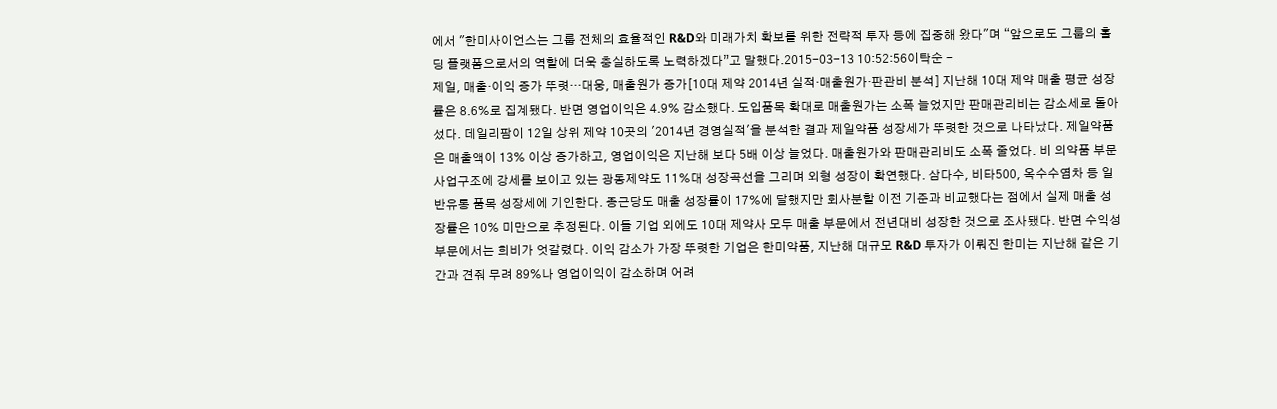에서 "한미사이언스는 그룹 전체의 효율적인 R&D와 미래가치 확보를 위한 전략적 투자 등에 집중해 왔다"며 “앞으로도 그룹의 홀딩 플랫폼으로서의 역할에 더욱 충실하도록 노력하겠다”고 말했다.2015-03-13 10:52:56이탁순 -
제일, 매출·이익 증가 뚜렷…대웅, 매출원가 증가[10대 제약 2014년 실적·매출원가·판관비 분석] 지난해 10대 제약 매출 평균 성장률은 8.6%로 집계됐다. 반면 영업이익은 4.9% 감소했다. 도입품목 확대로 매출원가는 소폭 늘었지만 판매관리비는 감소세로 돌아섰다. 데일리팜이 12일 상위 제약 10곳의 '2014년 경영실적'을 분석한 결과 제일약품 성장세가 뚜렷한 것으로 나타났다. 제일약품은 매출액이 13% 이상 증가하고, 영업이익은 지난해 보다 5배 이상 늘었다. 매출원가와 판매관리비도 소폭 줄었다. 비 의약품 부문 사업구조에 강세를 보이고 있는 광동제약도 11%대 성장곡선을 그리며 외형 성장이 확연했다. 삼다수, 비타500, 옥수수염차 등 일반유통 품목 성장세에 기인한다. 종근당도 매출 성장률이 17%에 달했지만 회사분할 이전 기준과 비교했다는 점에서 실제 매출 성장률은 10% 미만으로 추정된다. 이들 기업 외에도 10대 제약사 모두 매출 부문에서 전년대비 성장한 것으로 조사됐다. 반면 수익성 부문에서는 희비가 엇갈렸다. 이익 감소가 가장 뚜렷한 기업은 한미약품, 지난해 대규모 R&D 투자가 이뤄진 한미는 지난해 같은 기간과 견줘 무려 89%나 영업이익이 감소하며 어려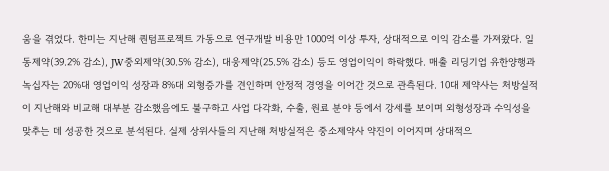움을 겪었다. 한미는 지난해 퀀텀프로젝트 가동으로 연구개발 비용만 1000억 이상 투자, 상대적으로 이익 감소를 가져왔다. 일동제약(39.2% 감소), JW중외제약(30.5% 감소), 대웅제약(25.5% 감소) 등도 영업이익이 하락했다. 매출 리딩기업 유한양행과 녹십자는 20%대 영업이익 성장과 8%대 외형증가를 견인하며 안정적 경영을 이어간 것으로 관측된다. 10대 제약사는 처방실적이 지난해와 비교해 대부분 감소했음에도 불구하고 사업 다각화, 수출, 원료 분야 등에서 강세를 보이며 외형성장과 수익성을 맞추는 데 성공한 것으로 분석된다. 실제 상위사들의 지난해 처방실적은 중소제약사 약진이 이어지며 상대적으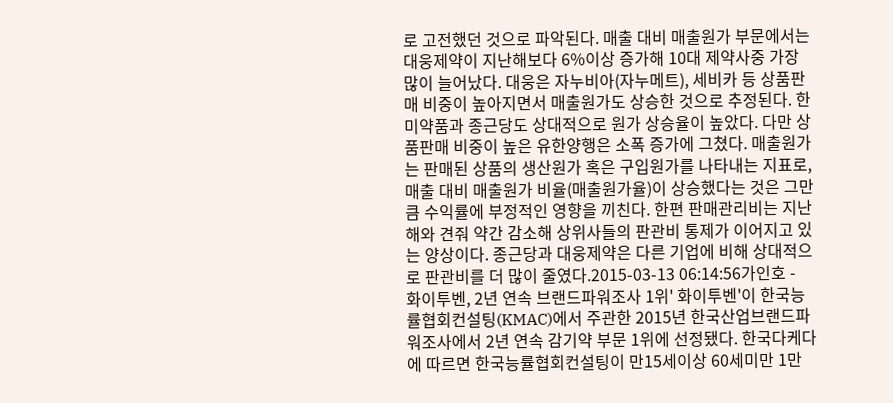로 고전했던 것으로 파악된다. 매출 대비 매출원가 부문에서는 대웅제약이 지난해보다 6%이상 증가해 10대 제약사중 가장 많이 늘어났다. 대웅은 자누비아(자누메트), 세비카 등 상품판매 비중이 높아지면서 매출원가도 상승한 것으로 추정된다. 한미약품과 종근당도 상대적으로 원가 상승율이 높았다. 다만 상품판매 비중이 높은 유한양행은 소폭 증가에 그쳤다. 매출원가는 판매된 상품의 생산원가 혹은 구입원가를 나타내는 지표로, 매출 대비 매출원가 비율(매출원가율)이 상승했다는 것은 그만큼 수익률에 부정적인 영향을 끼친다. 한편 판매관리비는 지난해와 견줘 약간 감소해 상위사들의 판관비 통제가 이어지고 있는 양상이다. 종근당과 대웅제약은 다른 기업에 비해 상대적으로 판관비를 더 많이 줄였다.2015-03-13 06:14:56가인호 -
화이투벤, 2년 연속 브랜드파워조사 1위' 화이투벤'이 한국능률협회컨설팅(KMAC)에서 주관한 2015년 한국산업브랜드파워조사에서 2년 연속 감기약 부문 1위에 선정됐다. 한국다케다에 따르면 한국능률협회컨설팅이 만15세이상 60세미만 1만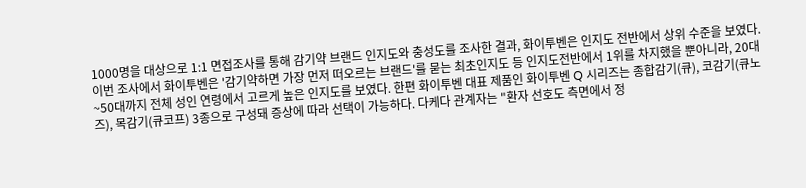1000명을 대상으로 1:1 면접조사를 통해 감기약 브랜드 인지도와 충성도를 조사한 결과, 화이투벤은 인지도 전반에서 상위 수준을 보였다. 이번 조사에서 화이투벤은 '감기약하면 가장 먼저 떠오르는 브랜드'를 묻는 최초인지도 등 인지도전반에서 1위를 차지했을 뿐아니라, 20대~50대까지 전체 성인 연령에서 고르게 높은 인지도를 보였다. 한편 화이투벤 대표 제품인 화이투벤 Q 시리즈는 종합감기(큐), 코감기(큐노즈), 목감기(큐코프) 3종으로 구성돼 증상에 따라 선택이 가능하다. 다케다 관계자는 "환자 선호도 측면에서 정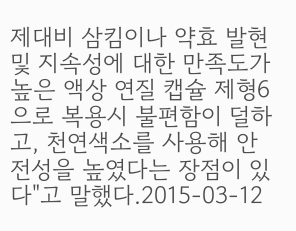제대비 삼킴이나 약효 발현 및 지속성에 대한 만족도가 높은 액상 연질 캡슐 제형6으로 복용시 불편함이 덜하고, 천연색소를 사용해 안전성을 높였다는 장점이 있다"고 말했다.2015-03-12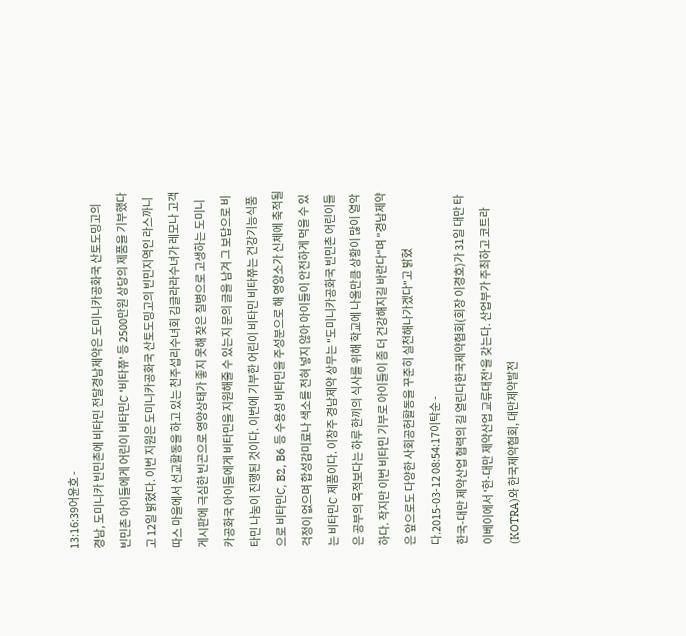13:16:39어윤호 -
경남, 도미니카 빈민촌에 비타민 전달경남제약은 도미니카공화국 산토도밍고의 빈민촌 아이들에게 어린이 비타민C '비타쮸' 등 2500만원 상당의 제품을 기부했다고 12일 밝혔다. 이번 지원은 도미니카공화국 산토도밍고의 빈민지역인 라스까니따스 마을에서 선교활동을 하고 있는 천주섭리수녀회 김글라라수녀가 레모나 고객 게시판에 극심한 빈곤으로 영양상태가 좋지 못해 잦은 질병으로 고생하는 도미니카공화국 아이들에게 비타민을 지원해줄 수 있는지 문의 글을 남겨 그 보답으로 비타민 나눔이 진행된 것이다. 이번에 기부한 어린이 비타민 비타쮸는 건강기능식품으로 비타민C, B2, B6 등 수용성 비타민을 주성분으로 해 영양소가 신체에 축적될 걱정이 없으며 합성감미료나 색소를 전혀 넣지 않아 아이들이 안전하게 먹을 수 있는 비타민C 제품이다. 이창주 경남제약 상무는 "도미니카공화국 빈민촌 어린이들은 공부의 목적보다는 하루 한끼의 식사를 위해 학교에 나올만큼 상황이 많이 열악하다. 작지만 이번 비타민 기부로 아이들이 좀 더 건강해지길 바란다"며 "경남제약은 앞으로도 다양한 사회공헌활동을 꾸준히 실천해나가겠다"고 밝혔다.2015-03-12 08:54:17이탁순 -
한국-대만 제약산업 협력의 길 열린다한국제약협회(회장 이경호)가 31일 대만 타이베이에서 '한-대만 제약산업 교류대전'을 갖는다. 산업부가 주최하고 코트라(KOTRA)와 한국제약협회, 대만제약발전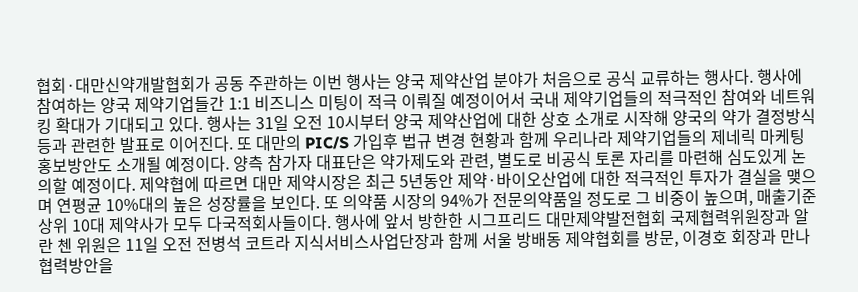협회·대만신약개발협회가 공동 주관하는 이번 행사는 양국 제약산업 분야가 처음으로 공식 교류하는 행사다. 행사에 참여하는 양국 제약기업들간 1:1 비즈니스 미팅이 적극 이뤄질 예정이어서 국내 제약기업들의 적극적인 참여와 네트워킹 확대가 기대되고 있다. 행사는 31일 오전 10시부터 양국 제약산업에 대한 상호 소개로 시작해 양국의 약가 결정방식 등과 관련한 발표로 이어진다. 또 대만의 PIC/S 가입후 법규 변경 현황과 함께 우리나라 제약기업들의 제네릭 마케팅 홍보방안도 소개될 예정이다. 양측 참가자 대표단은 약가제도와 관련, 별도로 비공식 토론 자리를 마련해 심도있게 논의할 예정이다. 제약협에 따르면 대만 제약시장은 최근 5년동안 제약·바이오산업에 대한 적극적인 투자가 결실을 맺으며 연평균 10%대의 높은 성장률을 보인다. 또 의약품 시장의 94%가 전문의약품일 정도로 그 비중이 높으며, 매출기준 상위 10대 제약사가 모두 다국적회사들이다. 행사에 앞서 방한한 시그프리드 대만제약발전협회 국제협력위원장과 알란 첸 위원은 11일 오전 전병석 코트라 지식서비스사업단장과 함께 서울 방배동 제약협회를 방문, 이경호 회장과 만나 협력방안을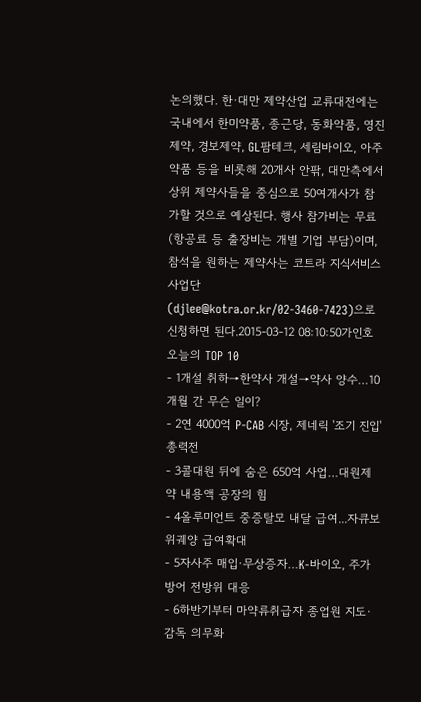논의했다. 한·대만 제약산업 교류대전에는 국내에서 한미약품, 종근당, 동화약품, 영진제약, 경보제약, GL팜테크, 세림바이오, 아주약품 등을 비롯해 20개사 안팎, 대만측에서 상위 제약사들을 중심으로 50여개사가 참가할 것으로 예상된다. 행사 참가비는 무료(항공료 등 출장비는 개별 기업 부담)이며, 참석을 원하는 제약사는 코트라 지식서비스사업단(djlee@kotra.or.kr/02-3460-7423)으로 신청하면 된다.2015-03-12 08:10:50가인호
오늘의 TOP 10
- 1개설 취하→한약사 개설→약사 양수…10개월 간 무슨 일이?
- 2연 4000억 P-CAB 시장, 제네릭 '조기 진입' 총력전
- 3콜대원 뒤에 숨은 650억 사업…대원제약 내용액 공장의 힘
- 4올루미언트 중증탈모 내달 급여...자큐보 위궤양 급여확대
- 5자사주 매입·무상증자…K-바이오, 주가 방어 전방위 대응
- 6하반기부터 마약류취급자 종업원 지도·감독 의무화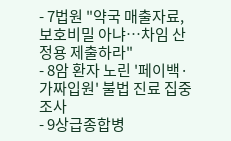- 7법원 "약국 매출자료, 보호비밀 아냐…차임 산정용 제출하라"
- 8암 환자 노린 '페이백·가짜입원' 불법 진료 집중 조사
- 9상급종합병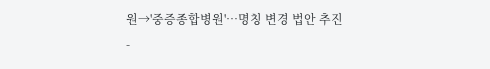원→'중증종합병원'…명칭 변경 법안 추진
-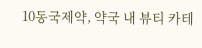10동국제약, 약국 내 뷰티 카테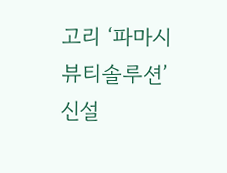고리 ‘파마시뷰티솔루션’ 신설